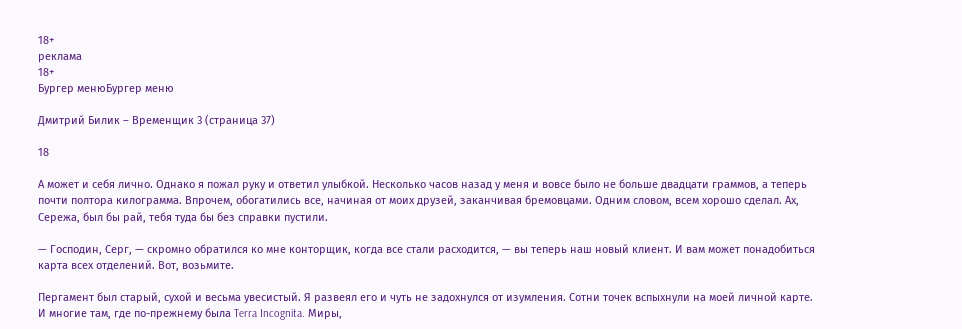18+
реклама
18+
Бургер менюБургер меню

Дмитрий Билик – Временщик 3 (страница 37)

18

А может и себя лично. Однако я пожал руку и ответил улыбкой. Несколько часов назад у меня и вовсе было не больше двадцати граммов, а теперь почти полтора килограмма. Впрочем, обогатились все, начиная от моих друзей, заканчивая бремовцами. Одним словом, всем хорошо сделал. Ах, Сережа, был бы рай, тебя туда бы без справки пустили.

— Господин, Серг, — скромно обратился ко мне конторщик, когда все стали расходится, — вы теперь наш новый клиент. И вам может понадобиться карта всех отделений. Вот, возьмите.

Пергамент был старый, сухой и весьма увесистый. Я развеял его и чуть не задохнулся от изумления. Сотни точек вспыхнули на моей личной карте. И многие там, где по-прежнему была Terra Incognita. Миры,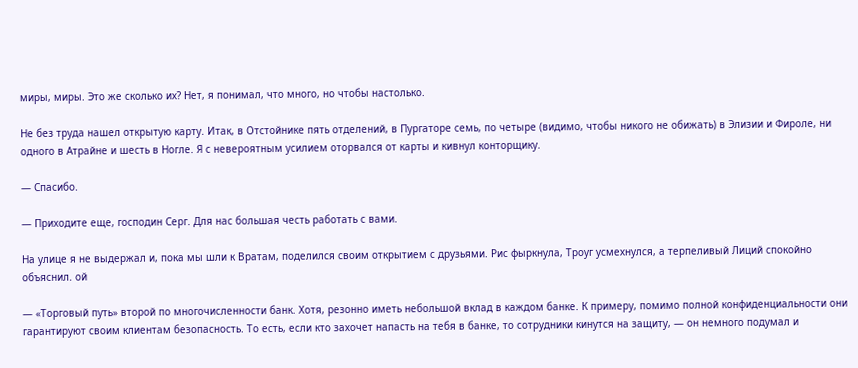миры, миры. Это же сколько их? Нет, я понимал, что много, но чтобы настолько.

Не без труда нашел открытую карту. Итак, в Отстойнике пять отделений, в Пургаторе семь, по четыре (видимо, чтобы никого не обижать) в Элизии и Фироле, ни одного в Атрайне и шесть в Ногле. Я с невероятным усилием оторвался от карты и кивнул конторщику.

— Спасибо.

— Приходите еще, господин Серг. Для нас большая честь работать с вами.

На улице я не выдержал и, пока мы шли к Вратам, поделился своим открытием с друзьями. Рис фыркнула, Троуг усмехнулся, а терпеливый Лиций спокойно объяснил. ой

— «Торговый путь» второй по многочисленности банк. Хотя, резонно иметь небольшой вклад в каждом банке. К примеру, помимо полной конфиденциальности они гарантируют своим клиентам безопасность. То есть, если кто захочет напасть на тебя в банке, то сотрудники кинутся на защиту, — он немного подумал и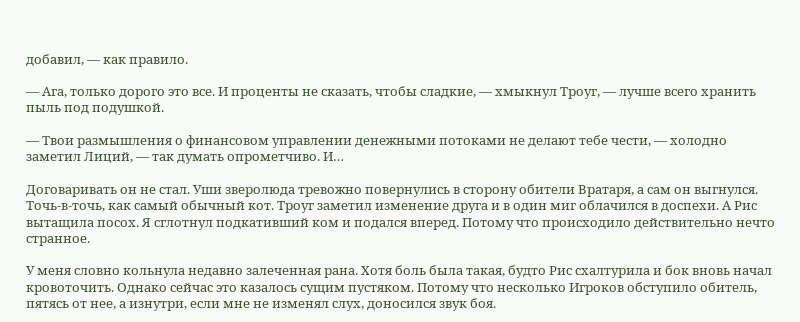добавил, — как правило.

— Ага, только дорого это все. И проценты не сказать, чтобы сладкие, — хмыкнул Троуг, — лучше всего хранить пыль под подушкой.

— Твои размышления о финансовом управлении денежными потоками не делают тебе чести, — холодно заметил Лиций, — так думать опрометчиво. И…

Договаривать он не стал. Уши зверолюда тревожно повернулись в сторону обители Вратаря, а сам он выгнулся. Точь-в-точь, как самый обычный кот. Троуг заметил изменение друга и в один миг облачился в доспехи. А Рис вытащила посох. Я сглотнул подкативший ком и подался вперед. Потому что происходило действительно нечто странное.

У меня словно кольнула недавно залеченная рана. Хотя боль была такая, будто Рис схалтурила и бок вновь начал кровоточить. Однако сейчас это казалось сущим пустяком. Потому что несколько Игроков обступило обитель, пятясь от нее, а изнутри, если мне не изменял слух, доносился звук боя.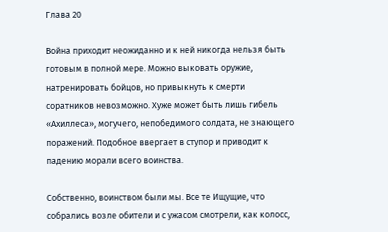Глава 20

Война приходит неожиданно и к ней никогда нельзя быть готовым в полной мере. Можно выковать оружие, натренировать бойцов, но привыкнуть к смерти соратников невозможно. Хуже может быть лишь гибель «Ахиллеса», могучего, непобедимого солдата, не знающего поражений. Подобное ввергает в ступор и приводит к падению морали всего воинства.

Собственно, воинством были мы. Все те Ищущие, что собрались возле обители и с ужасом смотрели, как колосс,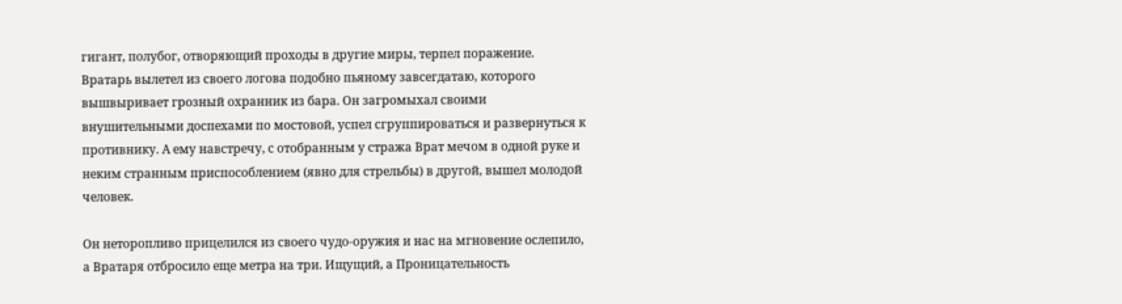гигант, полубог, отворяющий проходы в другие миры, терпел поражение. Вратарь вылетел из своего логова подобно пьяному завсегдатаю, которого вышвыривает грозный охранник из бара. Он загромыхал своими внушительными доспехами по мостовой, успел сгруппироваться и развернуться к противнику. А ему навстречу, с отобранным у стража Врат мечом в одной руке и неким странным приспособлением (явно для стрельбы) в другой, вышел молодой человек.

Он неторопливо прицелился из своего чудо-оружия и нас на мгновение ослепило, а Вратаря отбросило еще метра на три. Ищущий, а Проницательность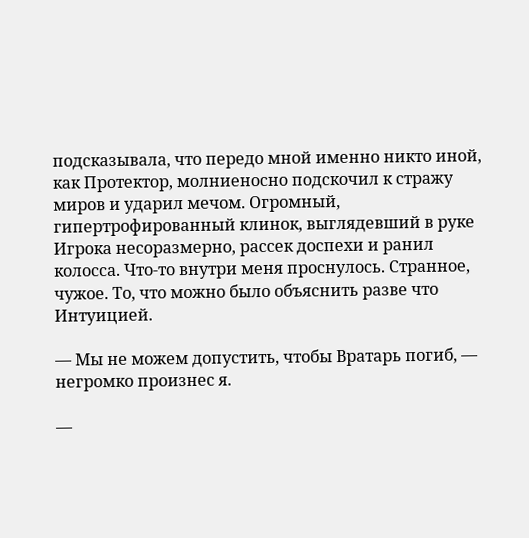подсказывала, что передо мной именно никто иной, как Протектор, молниеносно подскочил к стражу миров и ударил мечом. Огромный, гипертрофированный клинок, выглядевший в руке Игрока несоразмерно, рассек доспехи и ранил колосса. Что-то внутри меня проснулось. Странное, чужое. То, что можно было объяснить разве что Интуицией.

— Мы не можем допустить, чтобы Вратарь погиб, — негромко произнес я.

—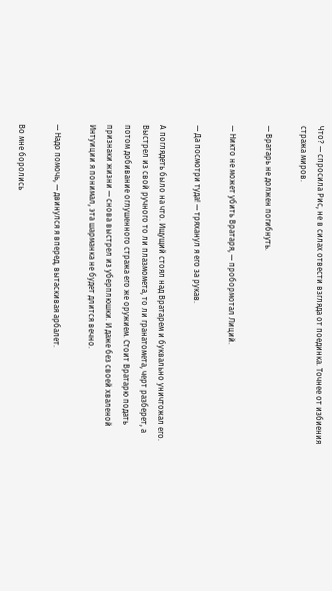Что? — спросила Рис, не в силах отвести взгляда от поединка. Точнее от избиения стража миров.

— Вратарь не должен погибнуть.

— Никто не может убить Вратаря, — пробормотал Лиций.

— Да посмотри туда! — тряханул я его за рукав.

А поглядеть было на что. Ищущий стоял над Вратарем и буквально уничтожал его. Выстрел из свой ручного то ли плазмомета, то ли гранатомета, черт разберет, а потом добивание оглушенного стража его же оружием. Стоит Вратарю подать признаки жизни — снова выстрел из уберплюшки. И даже без своей хваленой Интуиции я понимал, эта шарманка не будет длится вечно.

— Надо помочь, — двинулся я вперед, вытаскивая арбалет.

Во мне боролись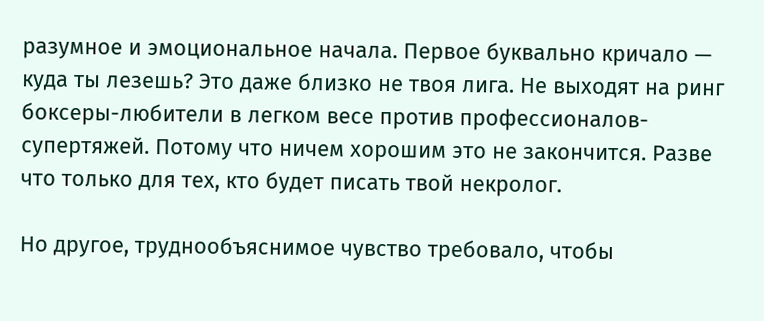разумное и эмоциональное начала. Первое буквально кричало — куда ты лезешь? Это даже близко не твоя лига. Не выходят на ринг боксеры-любители в легком весе против профессионалов-супертяжей. Потому что ничем хорошим это не закончится. Разве что только для тех, кто будет писать твой некролог.

Но другое, труднообъяснимое чувство требовало, чтобы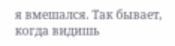я вмешался. Так бывает, когда видишь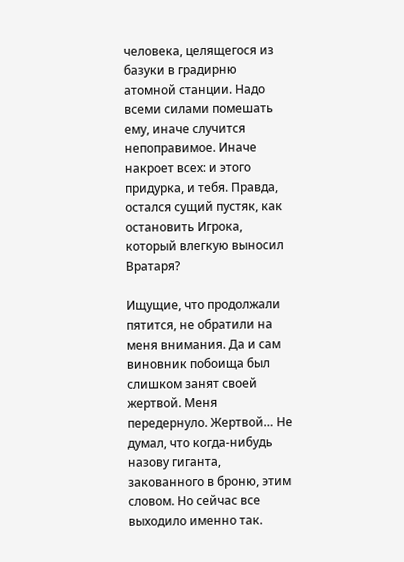человека, целящегося из базуки в градирню атомной станции. Надо всеми силами помешать ему, иначе случится непоправимое. Иначе накроет всех: и этого придурка, и тебя. Правда, остался сущий пустяк, как остановить Игрока, который влегкую выносил Вратаря?

Ищущие, что продолжали пятится, не обратили на меня внимания. Да и сам виновник побоища был слишком занят своей жертвой. Меня передернуло. Жертвой… Не думал, что когда-нибудь назову гиганта, закованного в броню, этим словом. Но сейчас все выходило именно так.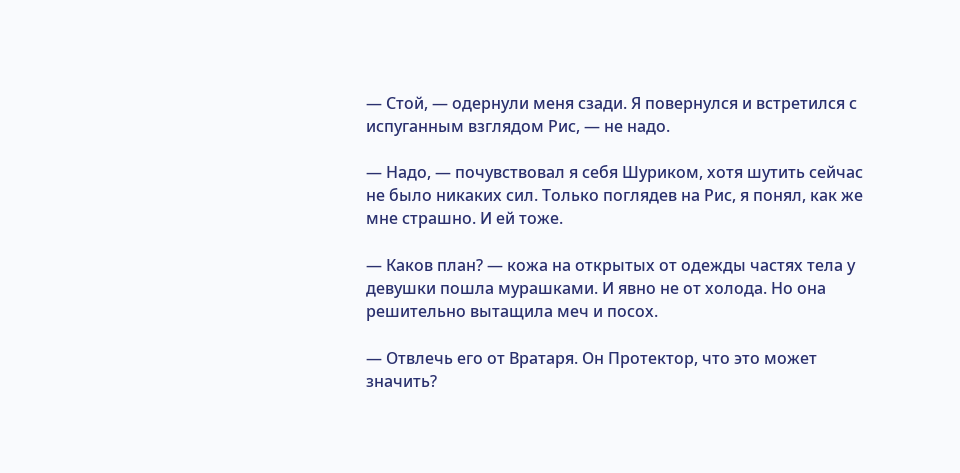— Стой, — одернули меня сзади. Я повернулся и встретился с испуганным взглядом Рис, — не надо.

— Надо, — почувствовал я себя Шуриком, хотя шутить сейчас не было никаких сил. Только поглядев на Рис, я понял, как же мне страшно. И ей тоже.

— Каков план? — кожа на открытых от одежды частях тела у девушки пошла мурашками. И явно не от холода. Но она решительно вытащила меч и посох.

— Отвлечь его от Вратаря. Он Протектор, что это может значить?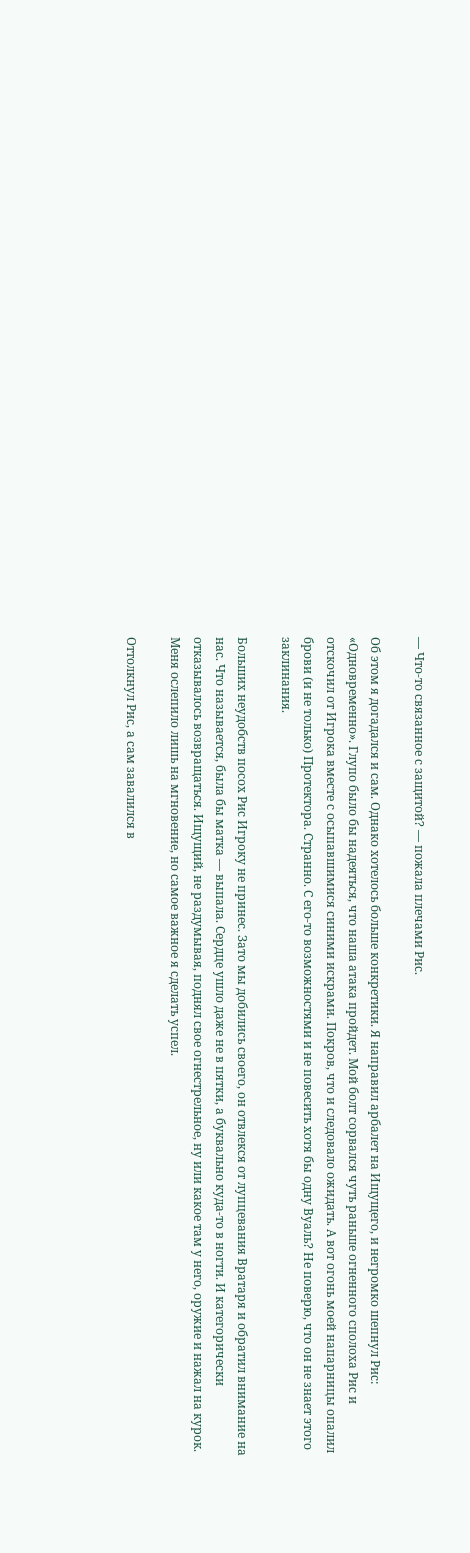— Что-то связанное с защитой? — пожала плечами Рис.

Об этом я догадался и сам. Однако хотелось больше конкретики. Я направил арбалет на Ищущего, и негромко шепнул Рис: «Одновременно». Глупо было бы надеяться, что наша атака пройдет. Мой болт сорвался чуть раньше огненного сполоха Рис и отскочил от Игрока вместе с осыпавшимися синими искрами. Покров, что и следовало ожидать. А вот огонь моей напарницы опалил брови (и не только) Протектора. Странно. С его-то возможностями и не повесить хотя бы одну Вуаль? Не поверю, что он не знает этого заклинания.

Больших неудобств посох Рис Игроку не принес. Зато мы добились своего, он отвлекся от лупцевания Вратаря и обратил внимание на нас. Что называется, была бы матка — выпала. Сердце ушло даже не в пятки, а буквально куда-то в ногти. И категорически отказывалось возвращаться. Ищущий, не раздумывая, поднял свое огнестрельное, ну или какое там у него, оружие и нажал на курок. Меня ослепило лишь на мгновение, но самое важное я сделать успел.

Оттолкнул Рис, а сам завалился в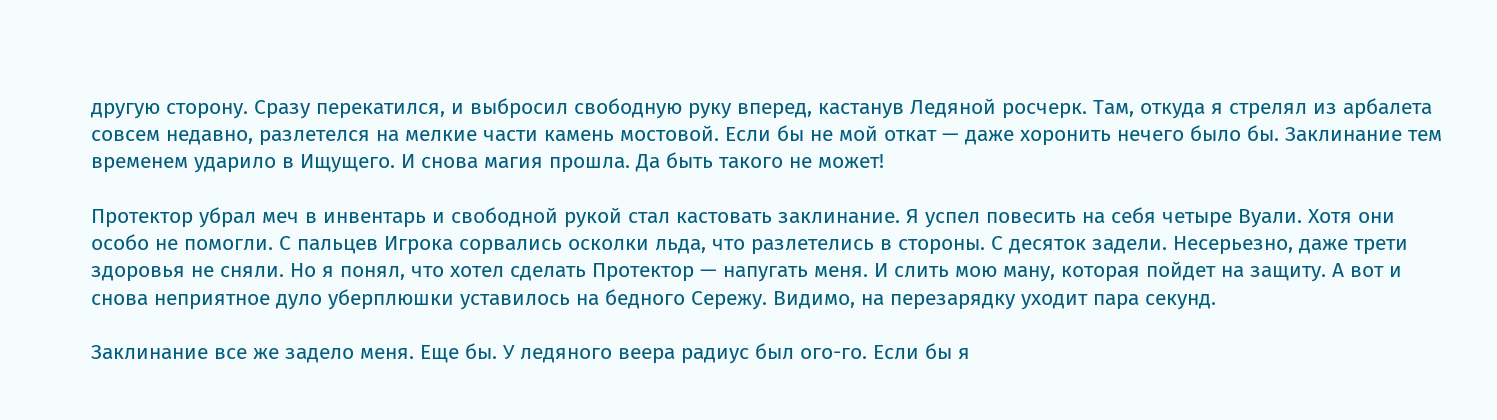другую сторону. Сразу перекатился, и выбросил свободную руку вперед, кастанув Ледяной росчерк. Там, откуда я стрелял из арбалета совсем недавно, разлетелся на мелкие части камень мостовой. Если бы не мой откат — даже хоронить нечего было бы. Заклинание тем временем ударило в Ищущего. И снова магия прошла. Да быть такого не может!

Протектор убрал меч в инвентарь и свободной рукой стал кастовать заклинание. Я успел повесить на себя четыре Вуали. Хотя они особо не помогли. С пальцев Игрока сорвались осколки льда, что разлетелись в стороны. С десяток задели. Несерьезно, даже трети здоровья не сняли. Но я понял, что хотел сделать Протектор — напугать меня. И слить мою ману, которая пойдет на защиту. А вот и снова неприятное дуло уберплюшки уставилось на бедного Сережу. Видимо, на перезарядку уходит пара секунд.

Заклинание все же задело меня. Еще бы. У ледяного веера радиус был ого-го. Если бы я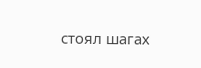стоял шагах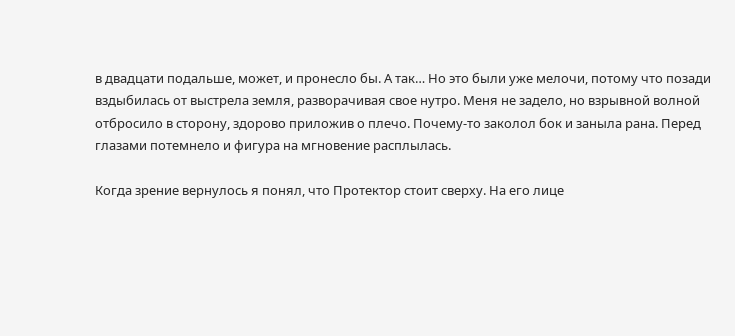в двадцати подальше, может, и пронесло бы. А так… Но это были уже мелочи, потому что позади вздыбилась от выстрела земля, разворачивая свое нутро. Меня не задело, но взрывной волной отбросило в сторону, здорово приложив о плечо. Почему-то заколол бок и заныла рана. Перед глазами потемнело и фигура на мгновение расплылась.

Когда зрение вернулось я понял, что Протектор стоит сверху. На его лице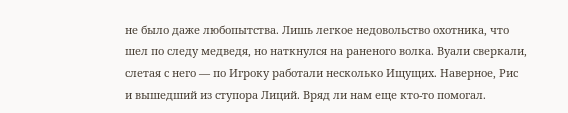не было даже любопытства. Лишь легкое недовольство охотника, что шел по следу медведя, но наткнулся на раненого волка. Вуали сверкали, слетая с него — по Игроку работали несколько Ищущих. Наверное, Рис и вышедший из ступора Лиций. Вряд ли нам еще кто-то помогал.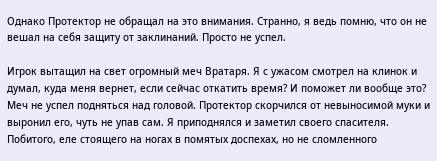Однако Протектор не обращал на это внимания. Странно, я ведь помню, что он не вешал на себя защиту от заклинаний. Просто не успел.

Игрок вытащил на свет огромный меч Вратаря. Я с ужасом смотрел на клинок и думал, куда меня вернет, если сейчас откатить время? И поможет ли вообще это? Меч не успел подняться над головой. Протектор скорчился от невыносимой муки и выронил его, чуть не упав сам. Я приподнялся и заметил своего спасителя. Побитого, еле стоящего на ногах в помятых доспехах, но не сломленного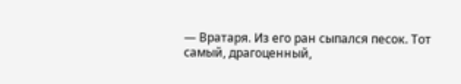— Вратаря. Из его ран сыпался песок. Тот самый, драгоценный,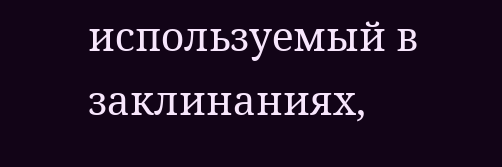используемый в заклинаниях,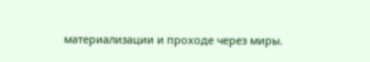материализации и проходе через миры.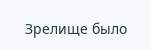Зрелище было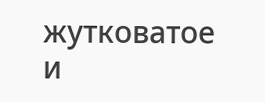жутковатое и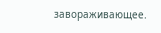завораживающее.